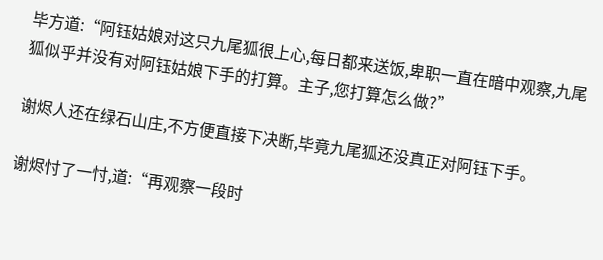毕方道:“阿钰姑娘对这只九尾狐很上心,每日都来送饭,卑职一直在暗中观察,九尾狐似乎并没有对阿钰姑娘下手的打算。主子,您打算怎么做?”

谢烬人还在绿石山庄,不方便直接下决断,毕竟九尾狐还没真正对阿钰下手。

谢烬忖了一忖,道:“再观察一段时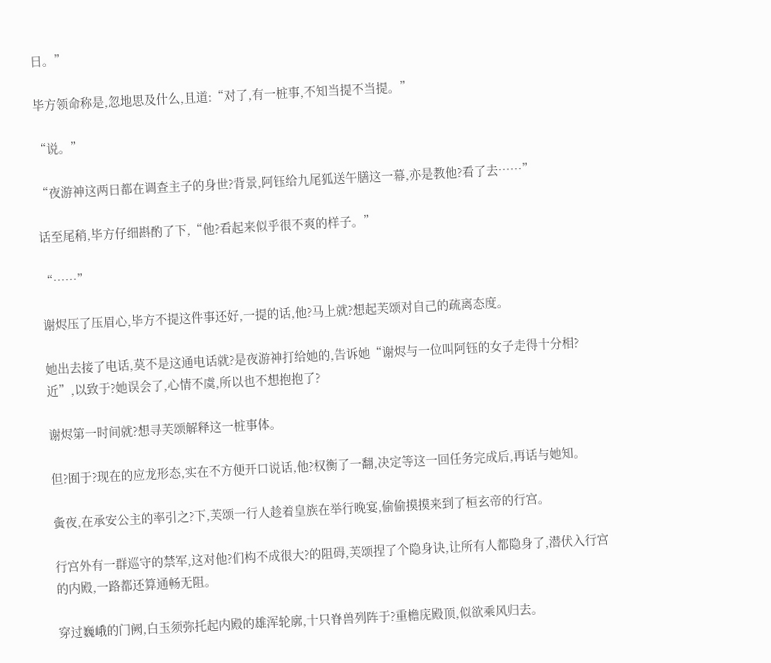日。”

毕方领命称是,忽地思及什么,且道:“对了,有一桩事,不知当提不当提。”

“说。”

“夜游神这两日都在调查主子的身世?背景,阿钰给九尾狐送午膳这一幕,亦是教他?看了去……”

话至尾稍,毕方仔细斟酌了下,“他?看起来似乎很不爽的样子。”

“……”

谢烬压了压眉心,毕方不提这件事还好,一提的话,他?马上就?想起芙颂对自己的疏离态度。

她出去接了电话,莫不是这通电话就?是夜游神打给她的,告诉她“谢烬与一位叫阿钰的女子走得十分相?近”,以致于?她误会了,心情不虞,所以也不想抱抱了?

谢烬第一时间就?想寻芙颂解释这一桩事体。

但?囿于?现在的应龙形态,实在不方便开口说话,他?权衡了一翻,决定等这一回任务完成后,再话与她知。

夤夜,在承安公主的率引之?下,芙颂一行人趁着皇族在举行晚宴,偷偷摸摸来到了桓玄帝的行宫。

行宫外有一群巡守的禁军,这对他?们构不成很大?的阻碍,芙颂捏了个隐身诀,让所有人都隐身了,潜伏入行宫的内殿,一路都还算通畅无阻。

穿过巍峨的门阙,白玉须弥托起内殿的雄浑轮廓,十只脊兽列阵于?重檐庑殿顶,似欲乘风归去。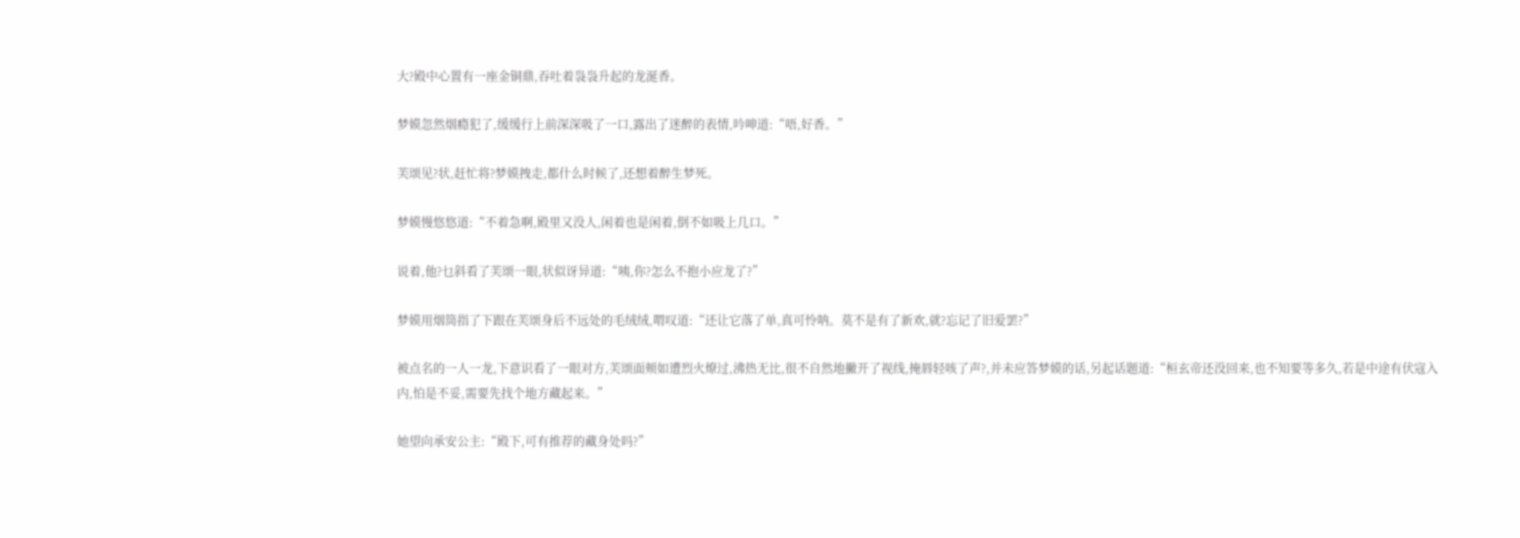大?殿中心置有一座金铜鼎,吞吐着袅袅升起的龙涎香。

梦嫫忽然烟瘾犯了,缓缓行上前深深吸了一口,露出了迷醉的表情,吟呻道:“唔,好香。”

芙颂见?状,赶忙将?梦嫫拽走,都什么时候了,还想着醉生梦死。

梦嫫慢悠悠道:“不着急啊,殿里又没人,闲着也是闲着,倒不如吸上几口。”

说着,他?乜斜看了芙颂一眼,状似讶异道:“咦,你?怎么不抱小应龙了?”

梦嫫用烟筒指了下跟在芙颂身后不远处的毛绒绒,喟叹道:“还让它落了单,真可怜呐。莫不是有了新欢,就?忘记了旧爱罢?”

被点名的一人一龙,下意识看了一眼对方,芙颂面颊如遭烈火燎过,沸热无比,很不自然地撇开了视线,掩唇轻咳了声?,并未应答梦嫫的话,另起话题道:“桓玄帝还没回来,也不知要等多久,若是中途有伏寇入内,怕是不妥,需要先找个地方藏起来。”

她望向承安公主:“殿下,可有推荐的藏身处吗?”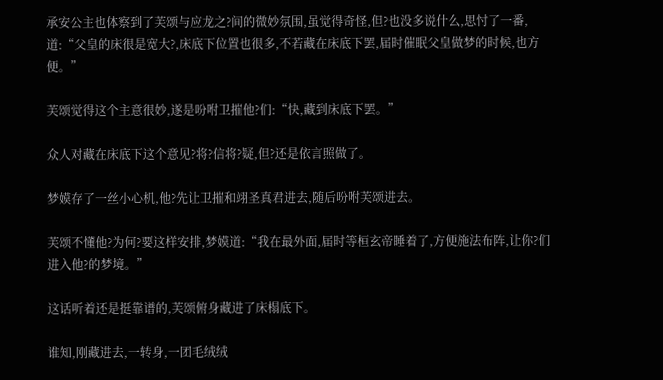承安公主也体察到了芙颂与应龙之?间的微妙氛围,虽觉得奇怪,但?也没多说什么,思忖了一番,道:“父皇的床很是宽大?,床底下位置也很多,不若藏在床底下罢,届时催眠父皇做梦的时候,也方便。”

芙颂觉得这个主意很妙,遂是吩咐卫摧他?们:“快,藏到床底下罢。”

众人对藏在床底下这个意见?将?信将?疑,但?还是依言照做了。

梦嫫存了一丝小心机,他?先让卫摧和翊圣真君进去,随后吩咐芙颂进去。

芙颂不懂他?为何?要这样安排,梦嫫道:“我在最外面,届时等桓玄帝睡着了,方便施法布阵,让你?们进入他?的梦境。”

这话听着还是挺靠谱的,芙颂俯身藏进了床榻底下。

谁知,刚藏进去,一转身,一团毛绒绒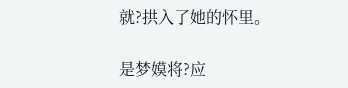就?拱入了她的怀里。

是梦嫫将?应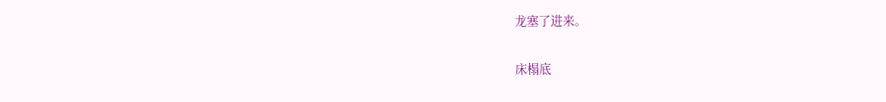龙塞了进来。

床榻底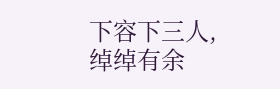下容下三人,绰绰有余